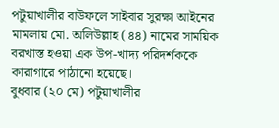পটুয়াখালীর বাউফলে সাইবার সুরক্ষা আইনের মামলায় মো. অলিউল্লাহ (৪৪) নামের সাময়িক বরখাস্ত হওয়া এক উপ-খাদ্য পরিদর্শককে কারাগারে পাঠানো হয়েছে।
বুধবার (২০ মে) পটুয়াখালীর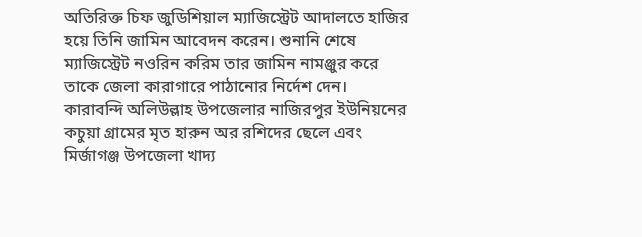অতিরিক্ত চিফ জুডিশিয়াল ম্যাজিস্ট্রেট আদালতে হাজির হয়ে তিনি জামিন আবেদন করেন। শুনানি শেষে ম্যাজিস্ট্রেট নওরিন করিম তার জামিন নামঞ্জুর করে তাকে জেলা কারাগারে পাঠানোর নির্দেশ দেন।
কারাবন্দি অলিউল্লাহ উপজেলার নাজিরপুর ইউনিয়নের কচুয়া গ্রামের মৃত হারুন অর রশিদের ছেলে এবং মির্জাগঞ্জ উপজেলা খাদ্য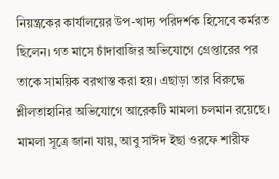নিয়ন্ত্রকের কার্যালয়ের উপ-খাদ্য পরিদর্শক হিসেবে কর্মরত ছিলেন। গত মাসে চাঁদাবাজির অভিযোগে গ্রেপ্তারের পর তাকে সাময়িক বরখাস্ত করা হয়। এছাড়া তার বিরুদ্ধে শ্লীলতাহানির অভিযোগে আরেকটি মামলা চলমান রয়েছে।
মামলা সূত্রে জানা যায়, আবু সাঈদ ইছা ওরফে শারীফ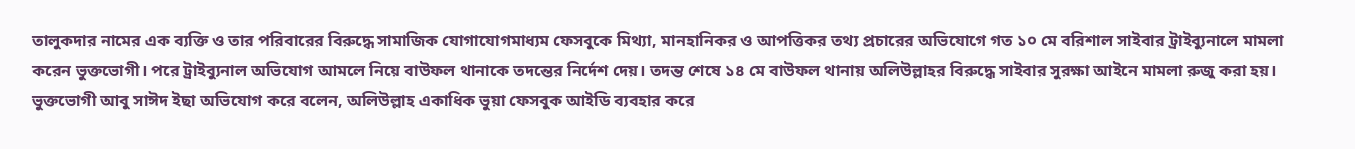তালুকদার নামের এক ব্যক্তি ও তার পরিবারের বিরুদ্ধে সামাজিক যোগাযোগমাধ্যম ফেসবুকে মিথ্যা, মানহানিকর ও আপত্তিকর তথ্য প্রচারের অভিযোগে গত ১০ মে বরিশাল সাইবার ট্রাইব্যুনালে মামলা করেন ভুক্তভোগী। পরে ট্রাইব্যুনাল অভিযোগ আমলে নিয়ে বাউফল থানাকে তদন্তের নির্দেশ দেয়। তদন্ত শেষে ১৪ মে বাউফল থানায় অলিউল্লাহর বিরুদ্ধে সাইবার সুরক্ষা আইনে মামলা রুজু করা হয়।
ভুক্তভোগী আবু সাঈদ ইছা অভিযোগ করে বলেন, অলিউল্লাহ একাধিক ভুয়া ফেসবুক আইডি ব্যবহার করে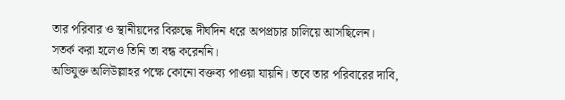তার পরিবার ও স্থানীয়দের বিরুদ্ধে দীর্ঘদিন ধরে অপপ্রচার চালিয়ে আসছিলেন। সতর্ক করা হলেও তিনি তা বন্ধ করেননি।
অভিযুক্ত অলিউল্লাহর পক্ষে কোনো বক্তব্য পাওয়া যায়নি। তবে তার পরিবারের দাবি,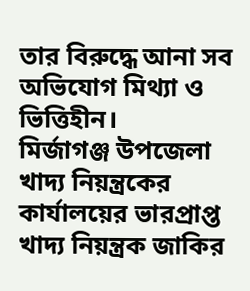তার বিরুদ্ধে আনা সব অভিযোগ মিথ্যা ও ভিত্তিহীন।
মির্জাগঞ্জ উপজেলা খাদ্য নিয়ন্ত্রকের কার্যালয়ের ভারপ্রাপ্ত খাদ্য নিয়ন্ত্রক জাকির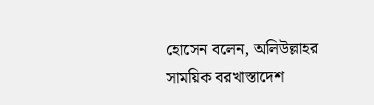হোসেন বলেন, অলিউল্লাহর সাময়িক বরখাস্তাদেশ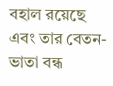বহাল রয়েছে এবং তার বেতন-ভাতা বন্ধ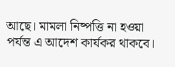আছে। মামলা নিষ্পত্তি না হওয়া পর্যন্ত এ আদেশ কার্যকর থাকবে।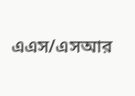এএস/এসআর